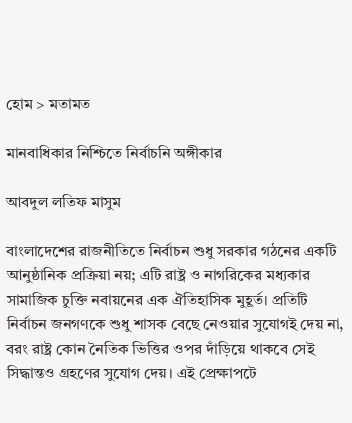হোম > মতামত

মানবাধিকার নিশ্চিতে নির্বাচনি অঙ্গীকার

আবদুল লতিফ মাসুম

বাংলাদেশের রাজনীতিতে নির্বাচন শুধু সরকার গঠনের একটি আনুষ্ঠানিক প্রক্রিয়া নয়; এটি রাষ্ট্র ও নাগরিকের মধ্যকার সামাজিক চুক্তি নবায়নের এক ঐতিহাসিক মুহূর্ত। প্রতিটি নির্বাচন জনগণকে শুধু শাসক বেছে নেওয়ার সুযোগই দেয় না, বরং রাষ্ট্র কোন নৈতিক ভিত্তির ওপর দাঁড়িয়ে থাকবে সেই সিদ্ধান্তও গ্রহণের সুযোগ দেয়। এই প্রেক্ষাপটে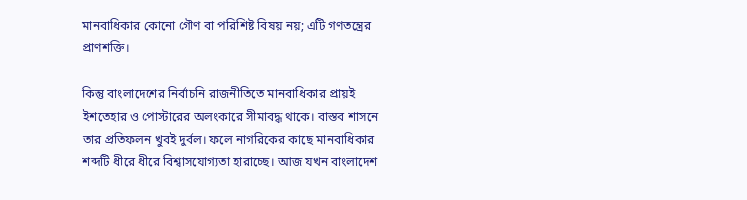মানবাধিকার কোনো গৌণ বা পরিশিষ্ট বিষয় নয়; এটি গণতন্ত্রের প্রাণশক্তি।

কিন্তু বাংলাদেশের নির্বাচনি রাজনীতিতে মানবাধিকার প্রায়ই ইশতেহার ও পোস্টারের অলংকারে সীমাবদ্ধ থাকে। বাস্তব শাসনে তার প্রতিফলন খুবই দুর্বল। ফলে নাগরিকের কাছে মানবাধিকার শব্দটি ধীরে ধীরে বিশ্বাসযোগ্যতা হারাচ্ছে। আজ যখন বাংলাদেশ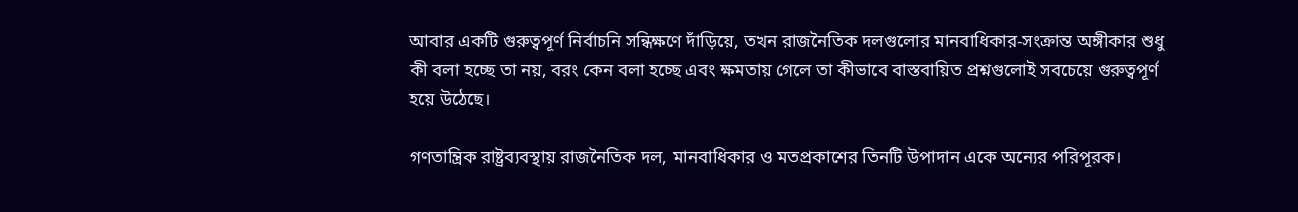আবার একটি গুরুত্বপূর্ণ নির্বাচনি সন্ধিক্ষণে দাঁড়িয়ে, তখন রাজনৈতিক দলগুলোর মানবাধিকার-সংক্রান্ত অঙ্গীকার শুধু কী বলা হচ্ছে তা নয়, বরং কেন বলা হচ্ছে এবং ক্ষমতায় গেলে তা কীভাবে বাস্তবায়িত প্রশ্নগুলোই সবচেয়ে গুরুত্বপূর্ণ হয়ে উঠেছে।

গণতান্ত্রিক রাষ্ট্রব্যবস্থায় রাজনৈতিক দল, মানবাধিকার ও মতপ্রকাশের তিনটি উপাদান একে অন্যের পরিপূরক।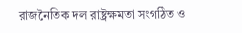রাজনৈতিক দল রাষ্ট্রক্ষমতা সংগঠিত ও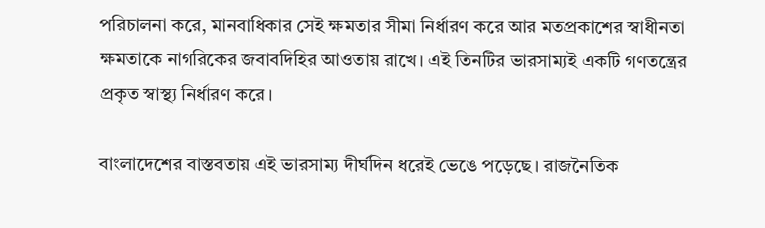পরিচালনা করে, মানবাধিকার সেই ক্ষমতার সীমা নির্ধারণ করে আর মতপ্রকাশের স্বাধীনতা ক্ষমতাকে নাগরিকের জবাবদিহির আওতায় রাখে। এই তিনটির ভারসাম্যই একটি গণতন্ত্রের প্রকৃত স্বাস্থ্য নির্ধারণ করে।

বাংলাদেশের বাস্তবতায় এই ভারসাম্য দীর্ঘদিন ধরেই ভেঙে পড়েছে। রাজনৈতিক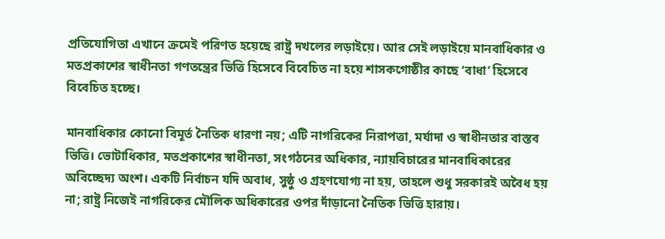প্রতিযোগিতা এখানে ক্রমেই পরিণত হয়েছে রাষ্ট্র দখলের লড়াইয়ে। আর সেই লড়াইয়ে মানবাধিকার ও মতপ্রকাশের স্বাধীনতা গণতন্ত্রের ভিত্তি হিসেবে বিবেচিত না হয়ে শাসকগোষ্ঠীর কাছে ‘বাধা’ হিসেবে বিবেচিত হচ্ছে।

মানবাধিকার কোনো বিমূর্ত নৈতিক ধারণা নয়; এটি নাগরিকের নিরাপত্তা, মর্যাদা ও স্বাধীনতার বাস্তব ভিত্তি। ভোটাধিকার, মতপ্রকাশের স্বাধীনতা, সংগঠনের অধিকার, ন্যায়বিচারের মানবাধিকারের অবিচ্ছেদ্য অংশ। একটি নির্বাচন যদি অবাধ, সুষ্ঠু ও গ্রহণযোগ্য না হয়, তাহলে শুধু সরকারই অবৈধ হয় না; রাষ্ট্র নিজেই নাগরিকের মৌলিক অধিকারের ওপর দাঁড়ানো নৈতিক ভিত্তি হারায়।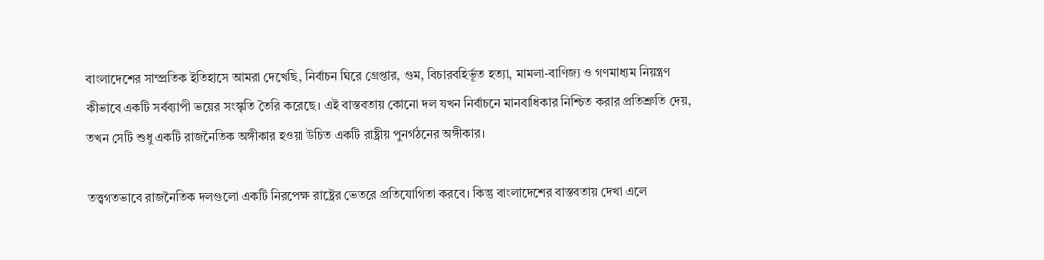বাংলাদেশের সাম্প্রতিক ইতিহাসে আমরা দেখেছি, নির্বাচন ঘিরে গ্রেপ্তার, গুম, বিচারবহির্ভূত হত্যা, মামলা-বাণিজ্য ও গণমাধ্যম নিয়ন্ত্রণ কীভাবে একটি সর্বব্যাপী ভয়ের সংস্কৃতি তৈরি করেছে। এই বাস্তবতায় কোনো দল যখন নির্বাচনে মানবাধিকার নিশ্চিত করার প্রতিশ্রুতি দেয়, তখন সেটি শুধু একটি রাজনৈতিক অঙ্গীকার হওয়া উচিত একটি রাষ্ট্রীয় পুনর্গঠনের অঙ্গীকার।

তত্ত্বগতভাবে রাজনৈতিক দলগুলো একটি নিরপেক্ষ রাষ্ট্রের ভেতরে প্রতিযোগিতা করবে। কিন্তু বাংলাদেশের বাস্তবতায় দেখা এলে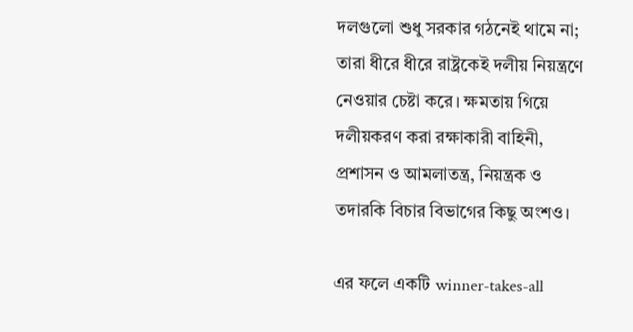দলগুলো শুধু সরকার গঠনেই থামে না; তারা ধীরে ধীরে রাষ্ট্রকেই দলীয় নিয়ন্ত্রণে নেওয়ার চেষ্টা করে। ক্ষমতায় গিয়ে দলীয়করণ করা রক্ষাকারী বাহিনী, প্রশাসন ও আমলাতন্ত্র, নিয়ন্ত্রক ও তদারকি বিচার বিভাগের কিছু অংশও।

এর ফলে একটি winner-takes-all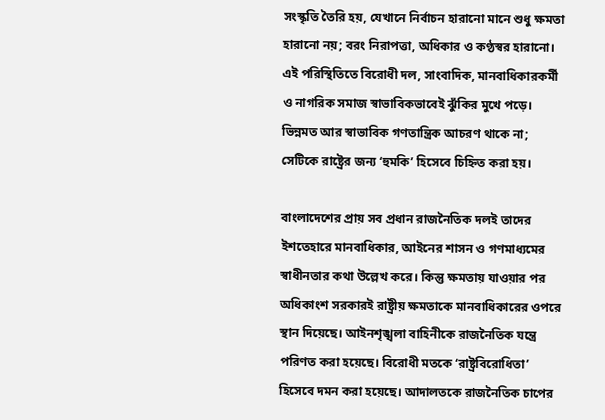সংস্কৃতি তৈরি হয়, যেখানে নির্বাচন হারানো মানে শুধু ক্ষমতা হারানো নয়; বরং নিরাপত্তা, অধিকার ও কণ্ঠস্বর হারানো। এই পরিস্থিতিতে বিরোধী দল, সাংবাদিক, মানবাধিকারকর্মী ও নাগরিক সমাজ স্বাভাবিকভাবেই ঝুঁকির মুখে পড়ে। ভিন্নমত আর স্বাভাবিক গণতান্ত্রিক আচরণ থাকে না; সেটিকে রাষ্ট্রের জন্য ‘হুমকি’ হিসেবে চিহ্নিত করা হয়।

বাংলাদেশের প্রায় সব প্রধান রাজনৈতিক দলই তাদের ইশতেহারে মানবাধিকার, আইনের শাসন ও গণমাধ্যমের স্বাধীনতার কথা উল্লেখ করে। কিন্তু ক্ষমতায় যাওয়ার পর অধিকাংশ সরকারই রাষ্ট্রীয় ক্ষমতাকে মানবাধিকারের ওপরে স্থান দিয়েছে। আইনশৃঙ্খলা বাহিনীকে রাজনৈতিক যন্ত্রে পরিণত করা হয়েছে। বিরোধী মতকে ‘রাষ্ট্রবিরোধিতা’ হিসেবে দমন করা হয়েছে। আদালতকে রাজনৈতিক চাপের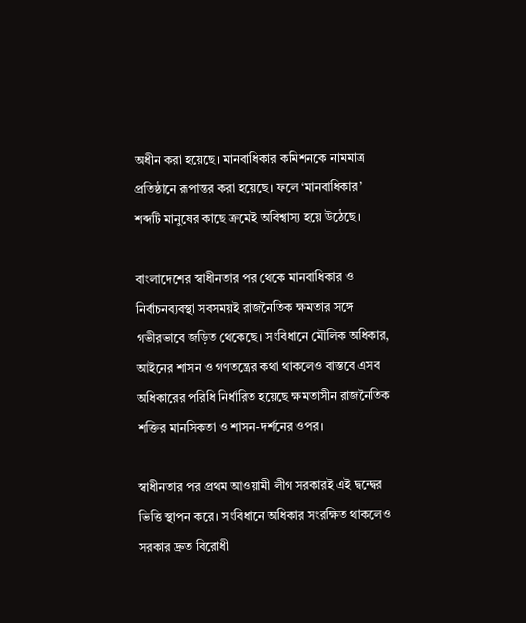অধীন করা হয়েছে। মানবাধিকার কমিশনকে নামমাত্র প্রতিষ্ঠানে রূপান্তর করা হয়েছে। ফলে ‘মানবাধিকার’ শব্দটি মানুষের কাছে ক্রমেই অবিশ্বাস্য হয়ে উঠেছে।

বাংলাদেশের স্বাধীনতার পর থেকে মানবাধিকার ও নির্বাচনব্যবস্থা সবসময়ই রাজনৈতিক ক্ষমতার সঙ্গে গভীরভাবে জড়িত থেকেছে। সংবিধানে মৌলিক অধিকার, আইনের শাসন ও গণতন্ত্রের কথা থাকলেও বাস্তবে এসব অধিকারের পরিধি নির্ধারিত হয়েছে ক্ষমতাসীন রাজনৈতিক শক্তির মানসিকতা ও শাসন-দর্শনের ওপর।

স্বাধীনতার পর প্রথম আওয়ামী লীগ সরকারই এই দ্বন্দ্বের ভিত্তি স্থাপন করে। সংবিধানে অধিকার সংরক্ষিত থাকলেও সরকার দ্রুত বিরোধী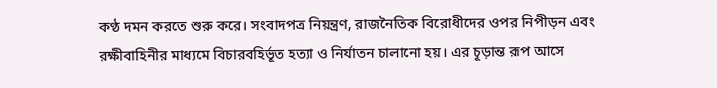কণ্ঠ দমন করতে শুরু করে। সংবাদপত্র নিয়ন্ত্রণ, রাজনৈতিক বিরোধীদের ওপর নিপীড়ন এবং রক্ষীবাহিনীর মাধ্যমে বিচারবহির্ভূত হত্যা ও নির্যাতন চালানো হয়। এর চূড়ান্ত রূপ আসে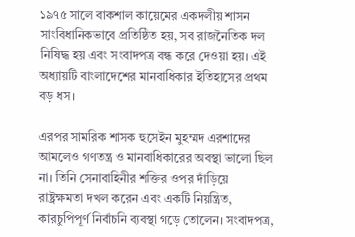১৯৭৫ সালে বাকশাল কায়েমের একদলীয় শাসন সাংবিধানিকভাবে প্রতিষ্ঠিত হয়, সব রাজনৈতিক দল নিষিদ্ধ হয় এবং সংবাদপত্র বন্ধ করে দেওয়া হয়। এই অধ্যায়টি বাংলাদেশের মানবাধিকার ইতিহাসের প্রথম বড় ধস।

এরপর সামরিক শাসক হুসেইন মুহম্মদ এরশাদের আমলেও গণতন্ত্র ও মানবাধিকারের অবস্থা ভালো ছিল না। তিনি সেনাবাহিনীর শক্তির ওপর দাঁড়িয়ে রাষ্ট্রক্ষমতা দখল করেন এবং একটি নিয়ন্ত্রিত, কারচুপিপূর্ণ নির্বাচনি ব্যবস্থা গড়ে তোলেন। সংবাদপত্র,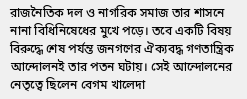রাজনৈতিক দল ও নাগরিক সমাজ তার শাসনে নানা বিধিনিষেধের মুখে পড়ে। তবে একটি বিষয় বিরুদ্ধে শেষ পর্যন্ত জনগণের ঐক্যবদ্ধ গণতান্ত্রিক আন্দোলনই তার পতন ঘটায়। সেই আন্দোলনের নেতৃত্বে ছিলেন বেগম খালেদা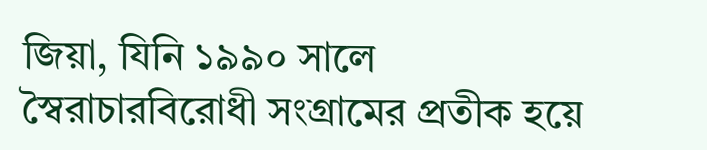জিয়া, যিনি ১৯৯০ সালে স্বৈরাচারবিরোধী সংগ্রামের প্রতীক হয়ে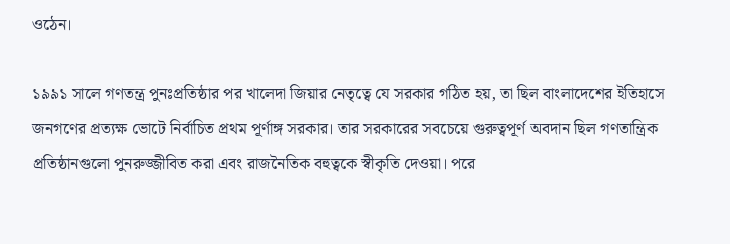ওঠেন।

১৯৯১ সালে গণতন্ত্র পুনঃপ্রতিষ্ঠার পর খালেদা জিয়ার নেতৃত্বে যে সরকার গঠিত হয়, তা ছিল বাংলাদেশের ইতিহাসে জনগণের প্রত্যক্ষ ভোটে নির্বাচিত প্রথম পূর্ণাঙ্গ সরকার। তার সরকারের সবচেয়ে গুরুত্বপূর্ণ অবদান ছিল গণতান্ত্রিক প্রতিষ্ঠানগুলো পুনরুজ্জীবিত করা এবং রাজনৈতিক বহুত্বকে স্বীকৃতি দেওয়া। পরে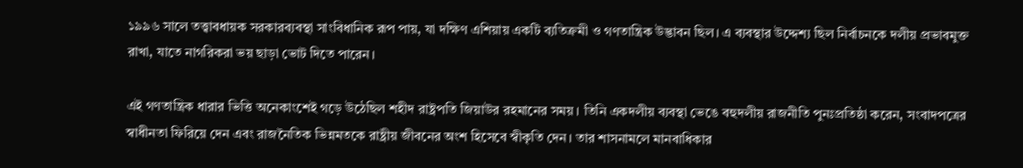১৯৯৬ সালে তত্ত্বাবধায়ক সরকারব্যবস্থা সাংবিধানিক রূপ পায়, যা দক্ষিণ এশিয়ায় একটি ব্যতিক্রমী ও গণতান্ত্রিক উদ্ভাবন ছিল। এ ব্যবস্থার উদ্দেশ্য ছিল নির্বাচনকে দলীয় প্রভাবমুক্ত রাখা, যাতে নাগরিকরা ভয় ছাড়া ভোট দিতে পারেন।

এই গণতান্ত্রিক ধারার ভিত্তি অনেকাংশেই গড়ে উঠেছিল শহীদ রাষ্ট্রপতি জিয়াউর রহমানের সময়। তিনি একদলীয় ব্যবস্থা ভেঙে বহুদলীয় রাজনীতি পুনঃপ্রতিষ্ঠা করেন, সংবাদপত্রের স্বাধীনতা ফিরিয়ে দেন এবং রাজনৈতিক ভিন্নমতকে রাষ্ট্রীয় জীবনের অংশ হিসেবে স্বীকৃতি দেন। তার শাসনামলে মানবাধিকার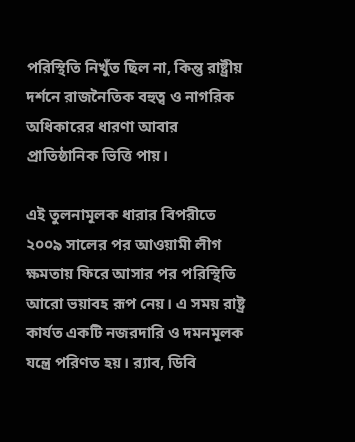পরিস্থিতি নিখুঁত ছিল না, কিন্তু রাষ্ট্রীয় দর্শনে রাজনৈতিক বহুত্ব ও নাগরিক অধিকারের ধারণা আবার প্রাতিষ্ঠানিক ভিত্তি পায়।

এই তুলনামূলক ধারার বিপরীতে ২০০৯ সালের পর আওয়ামী লীগ ক্ষমতায় ফিরে আসার পর পরিস্থিতি আরো ভয়াবহ রূপ নেয়। এ সময় রাষ্ট্র কার্যত একটি নজরদারি ও দমনমূলক যন্ত্রে পরিণত হয়। র‌্যাব, ডিবি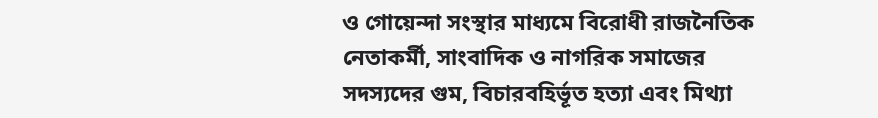ও গোয়েন্দা সংস্থার মাধ্যমে বিরোধী রাজনৈতিক নেতাকর্মী, সাংবাদিক ও নাগরিক সমাজের সদস্যদের গুম, বিচারবহির্ভূত হত্যা এবং মিথ্যা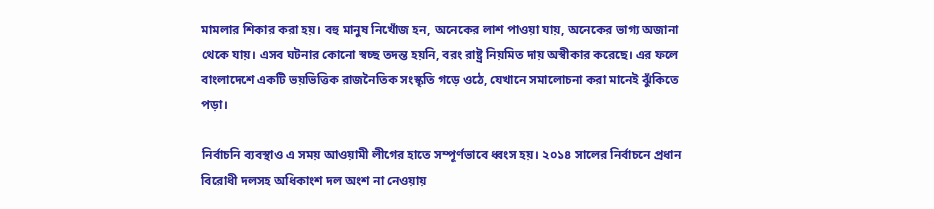মামলার শিকার করা হয়। বহু মানুষ নিখোঁজ হন, অনেকের লাশ পাওয়া যায়, অনেকের ভাগ্য অজানা থেকে যায়। এসব ঘটনার কোনো স্বচ্ছ তদন্ত হয়নি, বরং রাষ্ট্র নিয়মিত দায় অস্বীকার করেছে। এর ফলে বাংলাদেশে একটি ভয়ভিত্তিক রাজনৈতিক সংস্কৃতি গড়ে ওঠে, যেখানে সমালোচনা করা মানেই ঝুঁকিতে পড়া।

নির্বাচনি ব্যবস্থাও এ সময় আওয়ামী লীগের হাতে সম্পূর্ণভাবে ধ্বংস হয়। ২০১৪ সালের নির্বাচনে প্রধান বিরোধী দলসহ অধিকাংশ দল অংশ না নেওয়ায়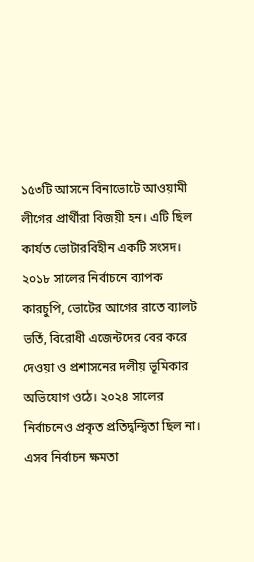১৫৩টি আসনে বিনাভোটে আওয়ামী লীগের প্রার্থীরা বিজয়ী হন। এটি ছিল কার্যত ভোটারবিহীন একটি সংসদ। ২০১৮ সালের নির্বাচনে ব্যাপক কারচুপি, ভোটের আগের রাতে ব্যালট ভর্তি, বিরোধী এজেন্টদের বের করে দেওয়া ও প্রশাসনের দলীয় ভূমিকার অভিযোগ ওঠে। ২০২৪ সালের নির্বাচনেও প্রকৃত প্রতিদ্বন্দ্বিতা ছিল না। এসব নির্বাচন ক্ষমতা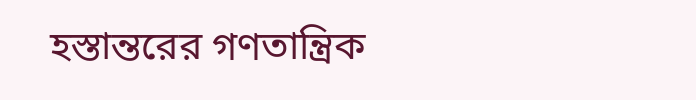হস্তান্তরের গণতান্ত্রিক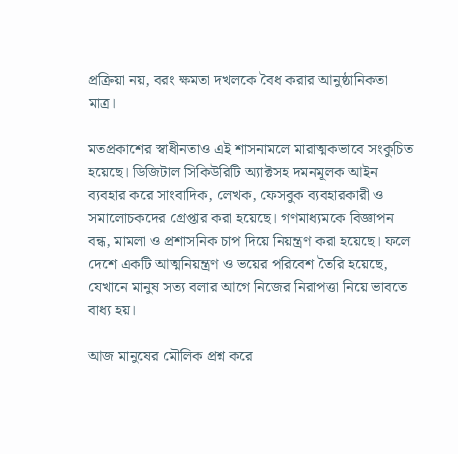প্রক্রিয়া নয়, বরং ক্ষমতা দখলকে বৈধ করার আনুষ্ঠানিকতা মাত্র।

মতপ্রকাশের স্বাধীনতাও এই শাসনামলে মারাত্মকভাবে সংকুচিত হয়েছে। ডিজিটাল সিকিউরিটি অ্যাক্টসহ দমনমূলক আইন ব্যবহার করে সাংবাদিক, লেখক, ফেসবুক ব্যবহারকারী ও সমালোচকদের গ্রেপ্তার করা হয়েছে। গণমাধ্যমকে বিজ্ঞাপন বন্ধ, মামলা ও প্রশাসনিক চাপ দিয়ে নিয়ন্ত্রণ করা হয়েছে। ফলে দেশে একটি আত্মনিয়ন্ত্রণ ও ভয়ের পরিবেশ তৈরি হয়েছে, যেখানে মানুষ সত্য বলার আগে নিজের নিরাপত্তা নিয়ে ভাবতে বাধ্য হয়।

আজ মানুষের মৌলিক প্রশ্ন করে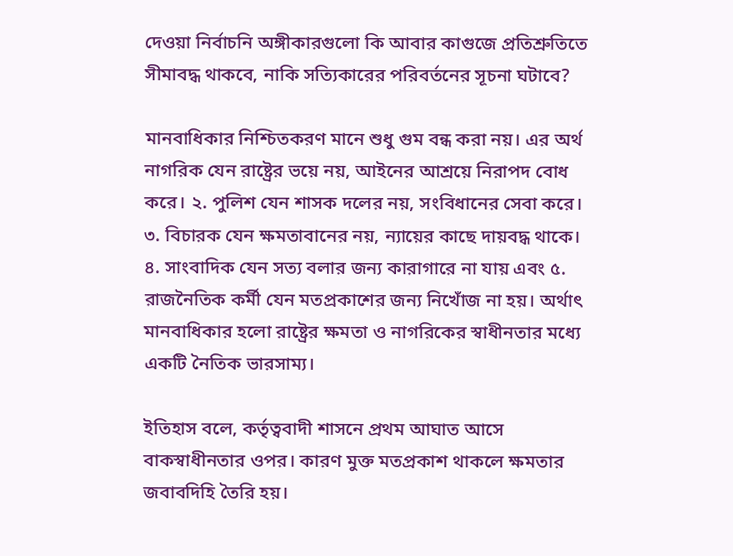দেওয়া নির্বাচনি অঙ্গীকারগুলো কি আবার কাগুজে প্রতিশ্রুতিতে সীমাবদ্ধ থাকবে, নাকি সত্যিকারের পরিবর্তনের সূচনা ঘটাবে?

মানবাধিকার নিশ্চিতকরণ মানে শুধু গুম বন্ধ করা নয়। এর অর্থ নাগরিক যেন রাষ্ট্রের ভয়ে নয়, আইনের আশ্রয়ে নিরাপদ বোধ করে। ২. পুলিশ যেন শাসক দলের নয়, সংবিধানের সেবা করে। ৩. বিচারক যেন ক্ষমতাবানের নয়, ন্যায়ের কাছে দায়বদ্ধ থাকে। ৪. সাংবাদিক যেন সত্য বলার জন্য কারাগারে না যায় এবং ৫. রাজনৈতিক কর্মী যেন মতপ্রকাশের জন্য নিখোঁজ না হয়। অর্থাৎ মানবাধিকার হলো রাষ্ট্রের ক্ষমতা ও নাগরিকের স্বাধীনতার মধ্যে একটি নৈতিক ভারসাম্য।

ইতিহাস বলে, কর্তৃত্ববাদী শাসনে প্রথম আঘাত আসে বাকস্বাধীনতার ওপর। কারণ মুক্ত মতপ্রকাশ থাকলে ক্ষমতার জবাবদিহি তৈরি হয়।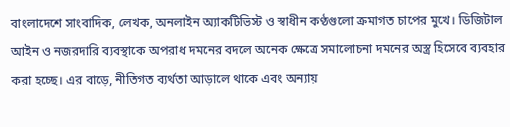বাংলাদেশে সাংবাদিক, লেখক, অনলাইন অ্যাকটিভিস্ট ও স্বাধীন কণ্ঠগুলো ক্রমাগত চাপের মুখে। ডিজিটাল আইন ও নজরদারি ব্যবস্থাকে অপরাধ দমনের বদলে অনেক ক্ষেত্রে সমালোচনা দমনের অস্ত্র হিসেবে ব্যবহার করা হচ্ছে। এর বাড়ে, নীতিগত ব্যর্থতা আড়ালে থাকে এবং অন্যায়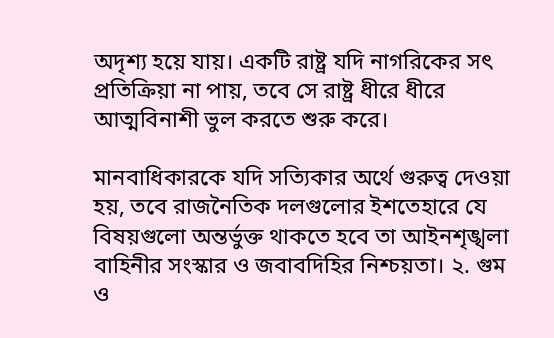অদৃশ্য হয়ে যায়। একটি রাষ্ট্র যদি নাগরিকের সৎ প্রতিক্রিয়া না পায়, তবে সে রাষ্ট্র ধীরে ধীরে আত্মবিনাশী ভুল করতে শুরু করে।

মানবাধিকারকে যদি সত্যিকার অর্থে গুরুত্ব দেওয়া হয়, তবে রাজনৈতিক দলগুলোর ইশতেহারে যে বিষয়গুলো অন্তর্ভুক্ত থাকতে হবে তা আইনশৃঙ্খলা বাহিনীর সংস্কার ও জবাবদিহির নিশ্চয়তা। ২. গুম ও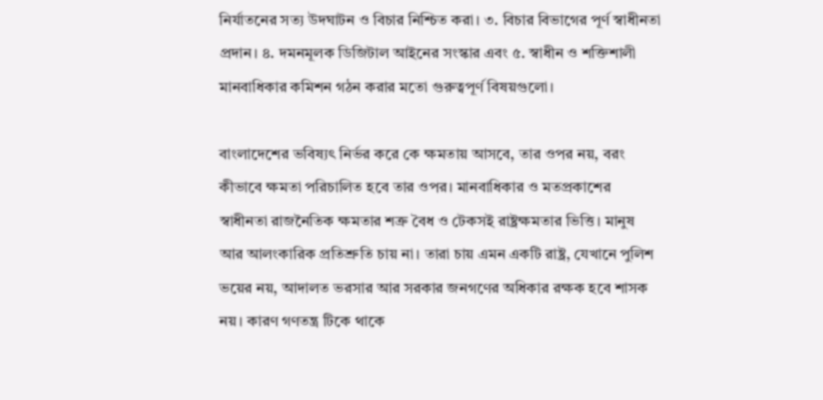নির্যাতনের সত্য উদঘাটন ও বিচার নিশ্চিত করা। ৩. বিচার বিভাগের পূর্ণ স্বাধীনতা প্রদান। ৪. দমনমূলক ডিজিটাল আইনের সংস্কার এবং ৫. স্বাধীন ও শক্তিশালী মানবাধিকার কমিশন গঠন করার মতো গুরুত্বপূর্ণ বিষয়গুলো।

বাংলাদেশের ভবিষ্যৎ নির্ভর করে কে ক্ষমতায় আসবে, তার ওপর নয়, বরং কীভাবে ক্ষমতা পরিচালিত হবে তার ওপর। মানবাধিকার ও মতপ্রকাশের স্বাধীনতা রাজনৈতিক ক্ষমতার শত্রু বৈধ ও টেকসই রাষ্ট্রক্ষমতার ভিত্তি। মানুষ আর আলংকারিক প্রতিশ্রুতি চায় না। তারা চায় এমন একটি রাষ্ট্র, যেখানে পুলিশ ভয়ের নয়, আদালত ভরসার আর সরকার জনগণের অধিকার রক্ষক হবে শাসক নয়। কারণ গণতন্ত্র টিকে থাকে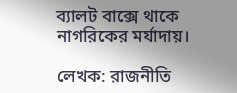ব্যালট বাক্সে থাকে নাগরিকের মর্যাদায়।

লেখক: রাজনীতি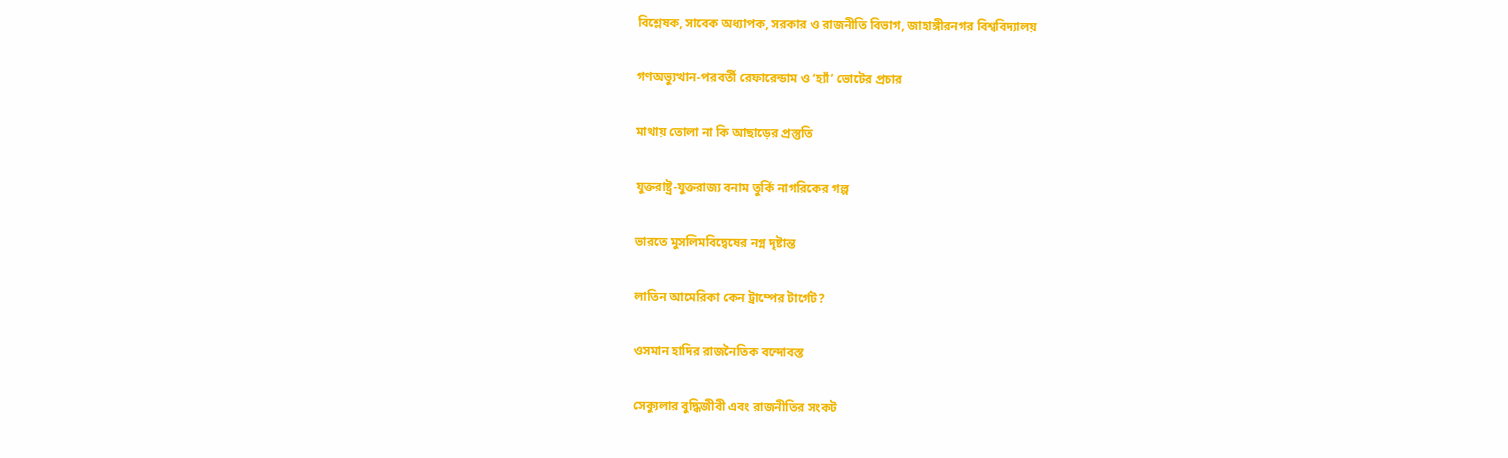বিশ্লেষক, সাবেক অধ্যাপক, সরকার ও রাজনীতি বিভাগ, জাহাঙ্গীরনগর বিশ্ববিদ্যালয়

গণঅভ্যুত্থান-পরবর্তী রেফারেন্ডাম ও ‘হ্যাঁ’ ভোটের প্রচার

মাথায় তোলা না কি আছাড়ের প্রস্তুতি

যুক্তরাষ্ট্র-যুক্তরাজ্য বনাম তুর্কি নাগরিকের গল্প

ভারতে মুসলিমবিদ্বেষের নগ্ন দৃষ্টান্ত

লাতিন আমেরিকা কেন ট্রাম্পের টার্গেট?

ওসমান হাদির রাজনৈতিক বন্দোবস্ত

সেক্যুলার বুদ্ধিজীবী এবং রাজনীতির সংকট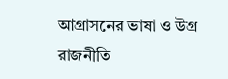আগ্রাসনের ভাষা ও উগ্র রাজনীতি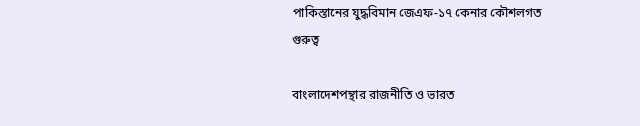পাকিস্তানের যুদ্ধবিমান জেএফ-১৭ কেনার কৌশলগত গুরুত্ব

বাংলাদেশপন্থার রাজনীতি ও ভারত